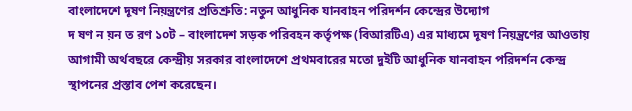বাংলাদেশে দূষণ নিয়ন্ত্রণের প্রতিশ্রুতি: নতুন আধুনিক যানবাহন পরিদর্শন কেন্দ্রের উদ্যোগ
দ ষণ ন য়ন ত রণ ১০ট – বাংলাদেশ সড়ক পরিবহন কর্তৃপক্ষ (বিআরটিএ) এর মাধ্যমে দূষণ নিয়ন্ত্রণের আওতায় আগামী অর্থবছরে কেন্দ্রীয় সরকার বাংলাদেশে প্রথমবারের মতো দুইটি আধুনিক যানবাহন পরিদর্শন কেন্দ্র স্থাপনের প্রস্তাব পেশ করেছেন।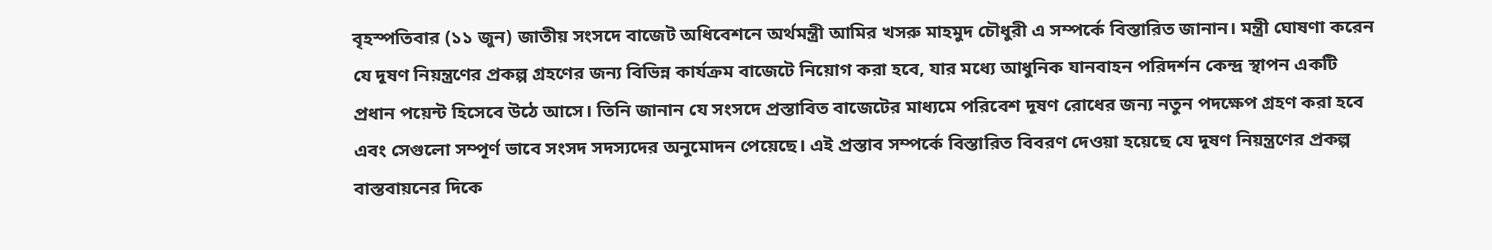বৃহস্পতিবার (১১ জুন) জাতীয় সংসদে বাজেট অধিবেশনে অর্থমন্ত্রী আমির খসরু মাহমুদ চৌধুরী এ সম্পর্কে বিস্তারিত জানান। মন্ত্রী ঘোষণা করেন যে দূষণ নিয়ন্ত্রণের প্রকল্প গ্রহণের জন্য বিভিন্ন কার্যক্রম বাজেটে নিয়োগ করা হবে, যার মধ্যে আধুনিক যানবাহন পরিদর্শন কেন্দ্র স্থাপন একটি প্রধান পয়েন্ট হিসেবে উঠে আসে। তিনি জানান যে সংসদে প্রস্তাবিত বাজেটের মাধ্যমে পরিবেশ দূষণ রোধের জন্য নতুন পদক্ষেপ গ্রহণ করা হবে এবং সেগুলো সম্পূর্ণ ভাবে সংসদ সদস্যদের অনুমোদন পেয়েছে। এই প্রস্তাব সম্পর্কে বিস্তারিত বিবরণ দেওয়া হয়েছে যে দূষণ নিয়ন্ত্রণের প্রকল্প বাস্তবায়নের দিকে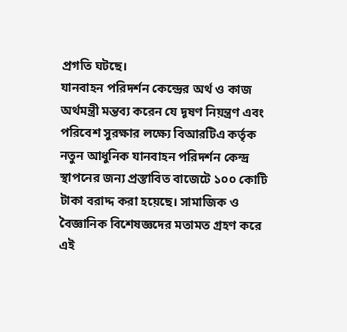প্রগতি ঘটছে।
যানবাহন পরিদর্শন কেন্দ্রের অর্থ ও কাজ
অর্থমন্ত্রী মন্তব্য করেন যে দূষণ নিয়ন্ত্রণ এবং পরিবেশ সুরক্ষার লক্ষ্যে বিআরটিএ কর্তৃক নতুন আধুনিক যানবাহন পরিদর্শন কেন্দ্র স্থাপনের জন্য প্রস্তাবিত বাজেটে ১০০ কোটি টাকা বরাদ্দ করা হয়েছে। সামাজিক ও বৈজ্ঞানিক বিশেষজ্ঞদের মতামত গ্রহণ করে এই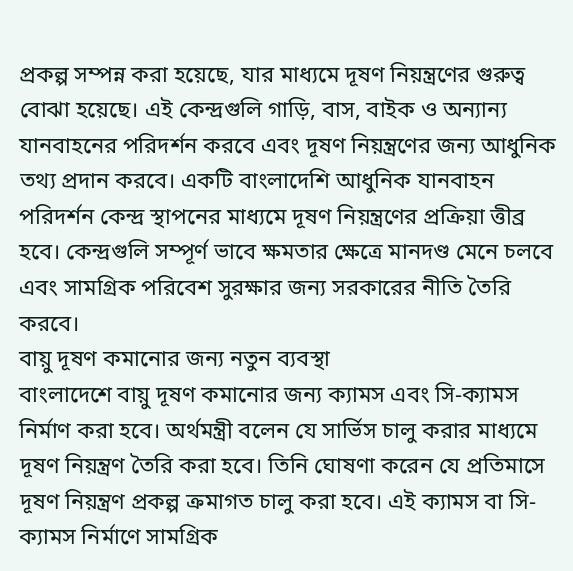প্রকল্প সম্পন্ন করা হয়েছে, যার মাধ্যমে দূষণ নিয়ন্ত্রণের গুরুত্ব বোঝা হয়েছে। এই কেন্দ্রগুলি গাড়ি, বাস, বাইক ও অন্যান্য যানবাহনের পরিদর্শন করবে এবং দূষণ নিয়ন্ত্রণের জন্য আধুনিক তথ্য প্রদান করবে। একটি বাংলাদেশি আধুনিক যানবাহন পরিদর্শন কেন্দ্র স্থাপনের মাধ্যমে দূষণ নিয়ন্ত্রণের প্রক্রিয়া ত্তীব্র হবে। কেন্দ্রগুলি সম্পূর্ণ ভাবে ক্ষমতার ক্ষেত্রে মানদণ্ড মেনে চলবে এবং সামগ্রিক পরিবেশ সুরক্ষার জন্য সরকারের নীতি তৈরি করবে।
বায়ু দূষণ কমানোর জন্য নতুন ব্যবস্থা
বাংলাদেশে বায়ু দূষণ কমানোর জন্য ক্যামস এবং সি-ক্যামস নির্মাণ করা হবে। অর্থমন্ত্রী বলেন যে সার্ভিস চালু করার মাধ্যমে দূষণ নিয়ন্ত্রণ তৈরি করা হবে। তিনি ঘোষণা করেন যে প্রতিমাসে দূষণ নিয়ন্ত্রণ প্রকল্প ক্রমাগত চালু করা হবে। এই ক্যামস বা সি-ক্যামস নির্মাণে সামগ্রিক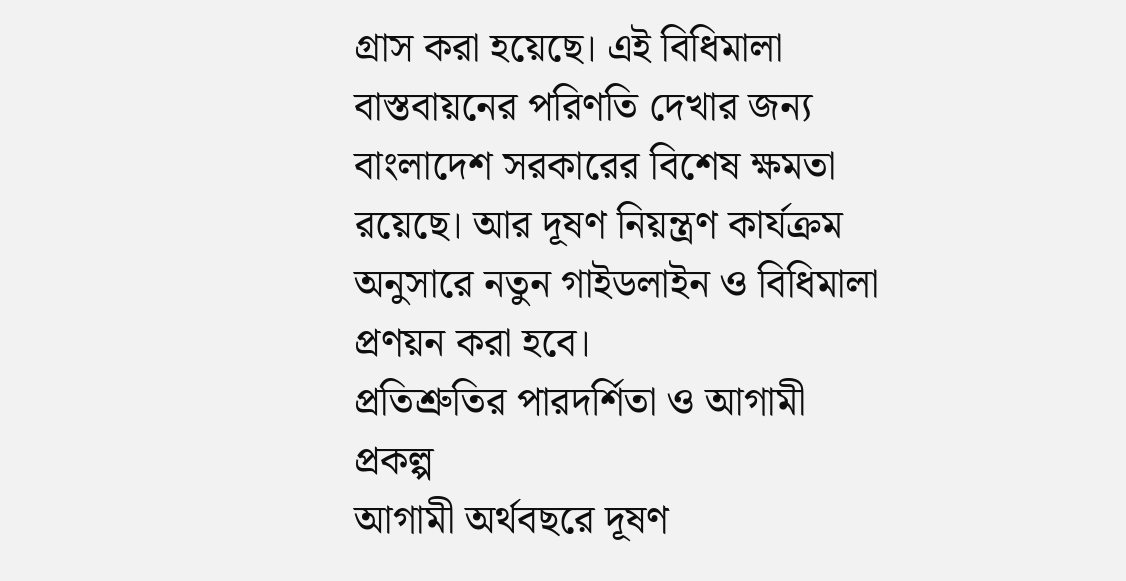গ্রাস করা হয়েছে। এই বিধিমালা বাস্তবায়নের পরিণতি দেখার জন্য বাংলাদেশ সরকারের বিশেষ ক্ষমতা রয়েছে। আর দূষণ নিয়ন্ত্রণ কার্যক্রম অনুসারে নতুন গাইডলাইন ও বিধিমালা প্রণয়ন করা হবে।
প্রতিশ্রুতির পারদর্শিতা ও আগামী প্রকল্প
আগামী অর্থবছরে দূষণ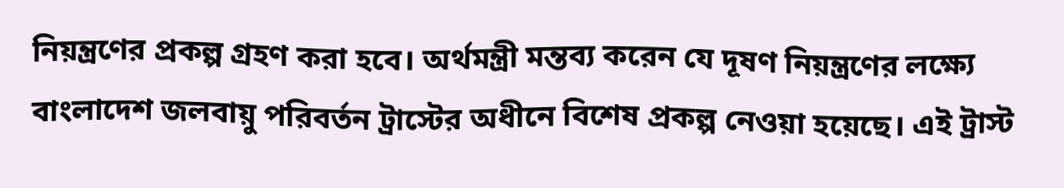নিয়ন্ত্রণের প্রকল্প গ্রহণ করা হবে। অর্থমন্ত্রী মন্তব্য করেন যে দূষণ নিয়ন্ত্রণের লক্ষ্যে বাংলাদেশ জলবায়ু পরিবর্তন ট্রাস্টের অধীনে বিশেষ প্রকল্প নেওয়া হয়েছে। এই ট্রাস্ট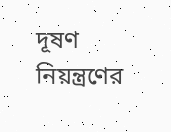দূষণ নিয়ন্ত্রণের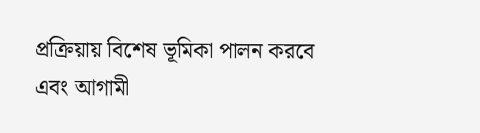প্রক্রিয়ায় বিশেষ ভূমিকা পালন করবে এবং আগামী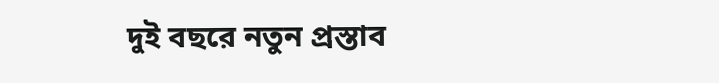দুই বছরে নতুন প্রস্তাব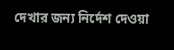দেখার জন্য নির্দেশ দেওয়া